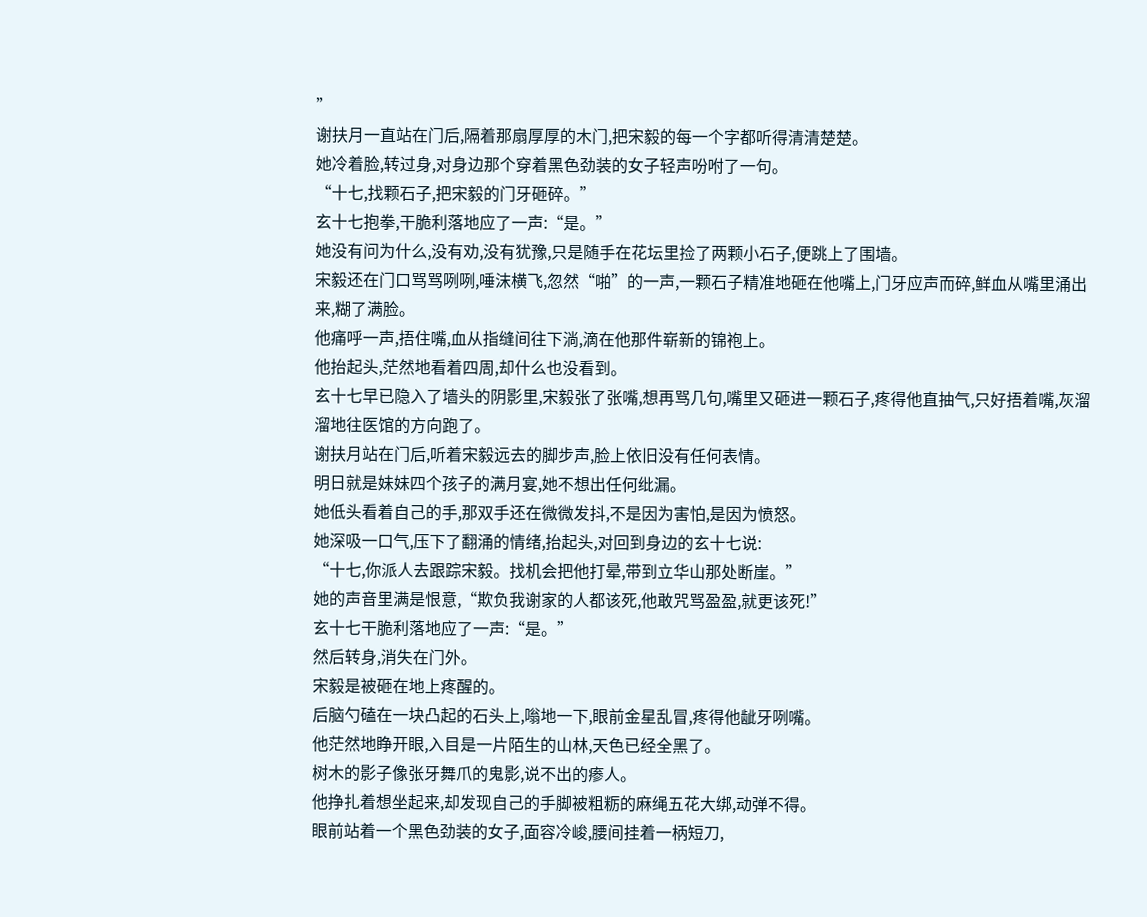”
谢扶月一直站在门后,隔着那扇厚厚的木门,把宋毅的每一个字都听得清清楚楚。
她冷着脸,转过身,对身边那个穿着黑色劲装的女子轻声吩咐了一句。
“十七,找颗石子,把宋毅的门牙砸碎。”
玄十七抱拳,干脆利落地应了一声:“是。”
她没有问为什么,没有劝,没有犹豫,只是随手在花坛里捡了两颗小石子,便跳上了围墙。
宋毅还在门口骂骂咧咧,唾沫横飞,忽然“啪”的一声,一颗石子精准地砸在他嘴上,门牙应声而碎,鲜血从嘴里涌出来,糊了满脸。
他痛呼一声,捂住嘴,血从指缝间往下淌,滴在他那件崭新的锦袍上。
他抬起头,茫然地看着四周,却什么也没看到。
玄十七早已隐入了墙头的阴影里,宋毅张了张嘴,想再骂几句,嘴里又砸进一颗石子,疼得他直抽气,只好捂着嘴,灰溜溜地往医馆的方向跑了。
谢扶月站在门后,听着宋毅远去的脚步声,脸上依旧没有任何表情。
明日就是妹妹四个孩子的满月宴,她不想出任何纰漏。
她低头看着自己的手,那双手还在微微发抖,不是因为害怕,是因为愤怒。
她深吸一口气,压下了翻涌的情绪,抬起头,对回到身边的玄十七说:
“十七,你派人去跟踪宋毅。找机会把他打晕,带到立华山那处断崖。”
她的声音里满是恨意,“欺负我谢家的人都该死,他敢咒骂盈盈,就更该死!”
玄十七干脆利落地应了一声:“是。”
然后转身,消失在门外。
宋毅是被砸在地上疼醒的。
后脑勺磕在一块凸起的石头上,嗡地一下,眼前金星乱冒,疼得他龇牙咧嘴。
他茫然地睁开眼,入目是一片陌生的山林,天色已经全黑了。
树木的影子像张牙舞爪的鬼影,说不出的瘆人。
他挣扎着想坐起来,却发现自己的手脚被粗粝的麻绳五花大绑,动弹不得。
眼前站着一个黑色劲装的女子,面容冷峻,腰间挂着一柄短刀,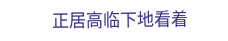正居高临下地看着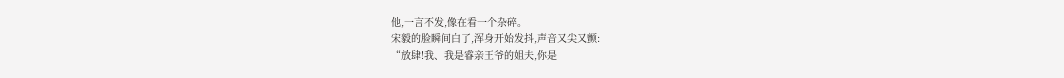他,一言不发,像在看一个杂碎。
宋毅的脸瞬间白了,浑身开始发抖,声音又尖又颤:
“放肆!我、我是睿亲王爷的姐夫,你是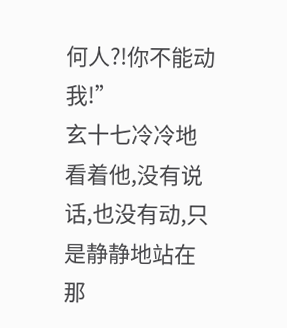何人?!你不能动我!”
玄十七冷冷地看着他,没有说话,也没有动,只是静静地站在那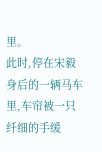里。
此时,停在宋毅身后的一辆马车里,车帘被一只纤细的手缓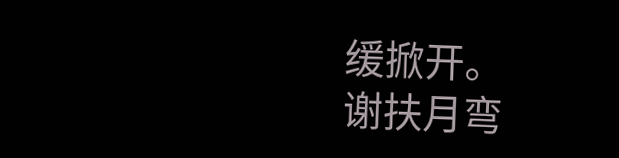缓掀开。
谢扶月弯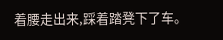着腰走出来,踩着踏凳下了车。